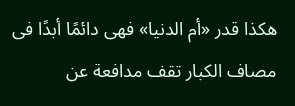هكذا قدر «أم الدنيا» فهى دائمًا أبدًا فى مصاف الكبار تقف مدافعة عن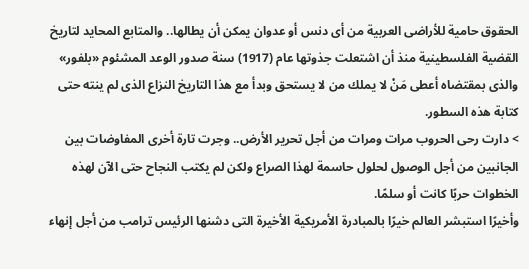الحقوق حامية للأراضى العربية من أى دنس أو عدوان يمكن أن يطالها.. والمتابع المحايد لتاريخ القضية الفلسطينية منذ أن اشتعلت جذوتها عام (1917) سنة صدور الوعد المشئوم «بلفور» والذى بمقتضاه أعطى مَنْ لا يملك من لا يستحق وبدأ مع هذا التاريخ النزاع الذى لم ينته حتى كتابة هذه السطور.
> دارت رحى الحروب مرات ومرات من أجل تحرير الأرض.. وجرت تارة أخرى المفاوضات بين الجانبين من أجل الوصول لحلول حاسمة لهذا الصراع ولكن لم يكتب النجاح حتى الآن لهذه الخطوات حربًا كانت أو سلمًا.
وأخيرًا استبشر العالم خيرًا بالمبادرة الأمريكية الأخيرة التى دشنها الرئيس ترامب من أجل إنهاء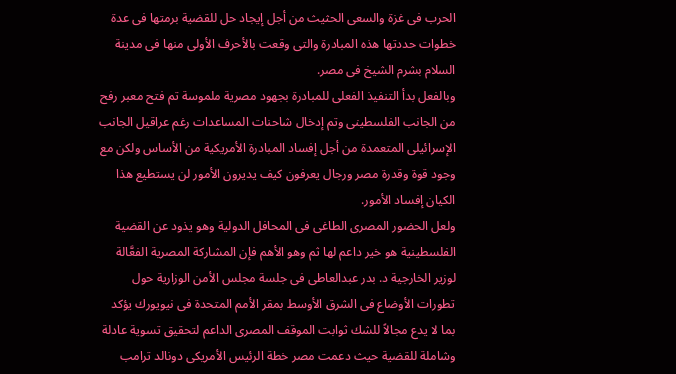الحرب فى غزة والسعى الحثيث من أجل إيجاد حل للقضية برمتها فى عدة خطوات حددتها هذه المبادرة والتى وقعت بالأحرف الأولى منها فى مدينة السلام بشرم الشيخ فى مصر.
وبالفعل بدأ التنفيذ الفعلى للمبادرة بجهود مصرية ملموسة تم فتح معبر رفح من الجانب الفلسطينى وتم إدخال شاحنات المساعدات رغم عراقيل الجانب الإسرائيلى المتعمدة من أجل إفساد المبادرة الأمريكية من الأساس ولكن مع وجود قوة وقدرة مصر ورجال يعرفون كيف يديرون الأمور لن يستطيع هذا الكيان إفساد الأمور.
ولعل الحضور المصرى الطاغى فى المحافل الدولية وهو يذود عن القضية الفلسطينية هو خير داعم لها ثم وهو الأهم فإن المشاركة المصرية الفعَّالة لوزير الخارجية د. بدر عبدالعاطى فى جلسة مجلس الأمن الوزارية حول تطورات الأوضاع فى الشرق الأوسط بمقر الأمم المتحدة فى نيويورك يؤكد بما لا يدع مجالاً للشك ثوابت الموقف المصرى الداعم لتحقيق تسوية عادلة وشاملة للقضية حيث دعمت مصر خطة الرئيس الأمريكى دونالد ترامب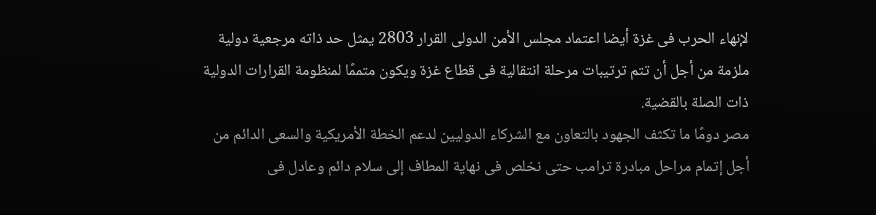لإنهاء الحرب فى غزة أيضا اعتماد مجلس الأمن الدولى القرار 2803 يمثل حد ذاته مرجعية دولية ملزمة من أجل أن تتم ترتيبات مرحلة انتقالية فى قطاع غزة ويكون متممًا لمنظومة القرارات الدولية ذات الصلة بالقضية.
مصر دومًا ما تكثف الجهود بالتعاون مع الشركاء الدوليين لدعم الخطة الأمريكية والسعى الدائم من أجل إتمام مراحل مبادرة ترامب حتى نخلص فى نهاية المطاف إلى سلام دائم وعادل فى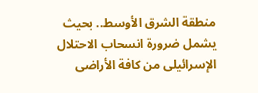منطقة الشرق الأوسط.. بحيث يشمل ضرورة انسحاب الاحتلال الإسرائيلى من كافة الأراضى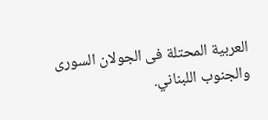العربية المحتلة فى الجولان السورى والجنوب اللبناني.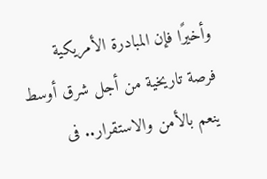وأخيرًا فإن المبادرة الأمريكية فرصة تاريخية من أجل شرق أوسط ينعم بالأمن والاستقرار.. فى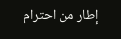إطار من احترام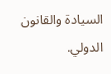السيادة والقانون الدولي.